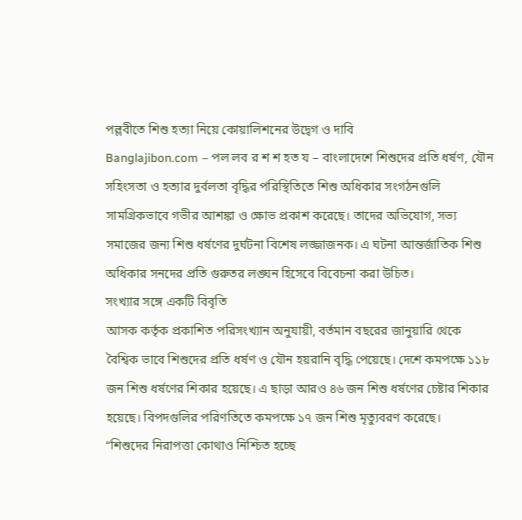পল্লবীতে শিশু হত্যা নিয়ে কোয়ালিশনের উদ্বেগ ও দাবি
Banglajibon.com – পল লব র শ শ হত য – বাংলাদেশে শিশুদের প্রতি ধর্ষণ, যৌন সহিংসতা ও হত্যার দুর্বলতা বৃদ্ধির পরিস্থিতিতে শিশু অধিকার সংগঠনগুলি সামগ্রিকভাবে গভীর আশঙ্কা ও ক্ষোভ প্রকাশ করেছে। তাদের অভিযোগ, সভ্য সমাজের জন্য শিশু ধর্ষণের দুর্ঘটনা বিশেষ লজ্জাজনক। এ ঘটনা আন্তর্জাতিক শিশু অধিকার সনদের প্রতি গুরুতর লঙ্ঘন হিসেবে বিবেচনা করা উচিত।
সংখ্যার সঙ্গে একটি বিবৃতি
আসক কর্তৃক প্রকাশিত পরিসংখ্যান অনুযায়ী, বর্তমান বছরের জানুয়ারি থেকে বৈশ্বিক ভাবে শিশুদের প্রতি ধর্ষণ ও যৌন হয়রানি বৃদ্ধি পেয়েছে। দেশে কমপক্ষে ১১৮ জন শিশু ধর্ষণের শিকার হয়েছে। এ ছাড়া আরও ৪৬ জন শিশু ধর্ষণের চেষ্টার শিকার হয়েছে। বিপদগুলির পরিণতিতে কমপক্ষে ১৭ জন শিশু মৃত্যুবরণ করেছে।
“শিশুদের নিরাপত্তা কোথাও নিশ্চিত হচ্ছে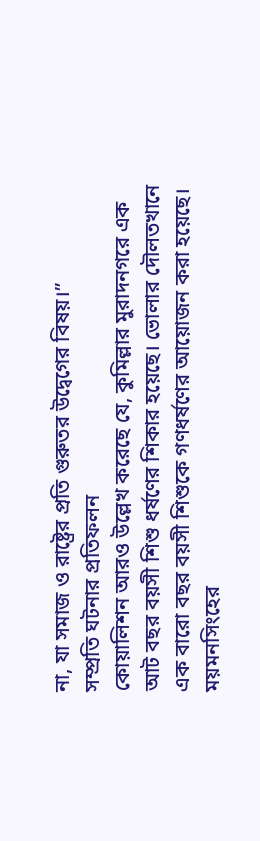না, যা সমাজ ও রাষ্ট্রের প্রতি গুরুতর উদ্বেগের বিষয়।”
সম্প্রতি ঘটনার প্রতিফলন
কোয়ালিশন আরও উল্লেখ করেছে যে, কুমিল্লার মুরাদনগরে এক আট বছর বয়সী শিশু ধর্ষণের শিকার হয়েছে। ভোলার দৌলতখানে এক বারো বছর বয়সী শিশুকে গণধর্ষণের আয়োজন করা হয়েছে। ময়মনসিংহের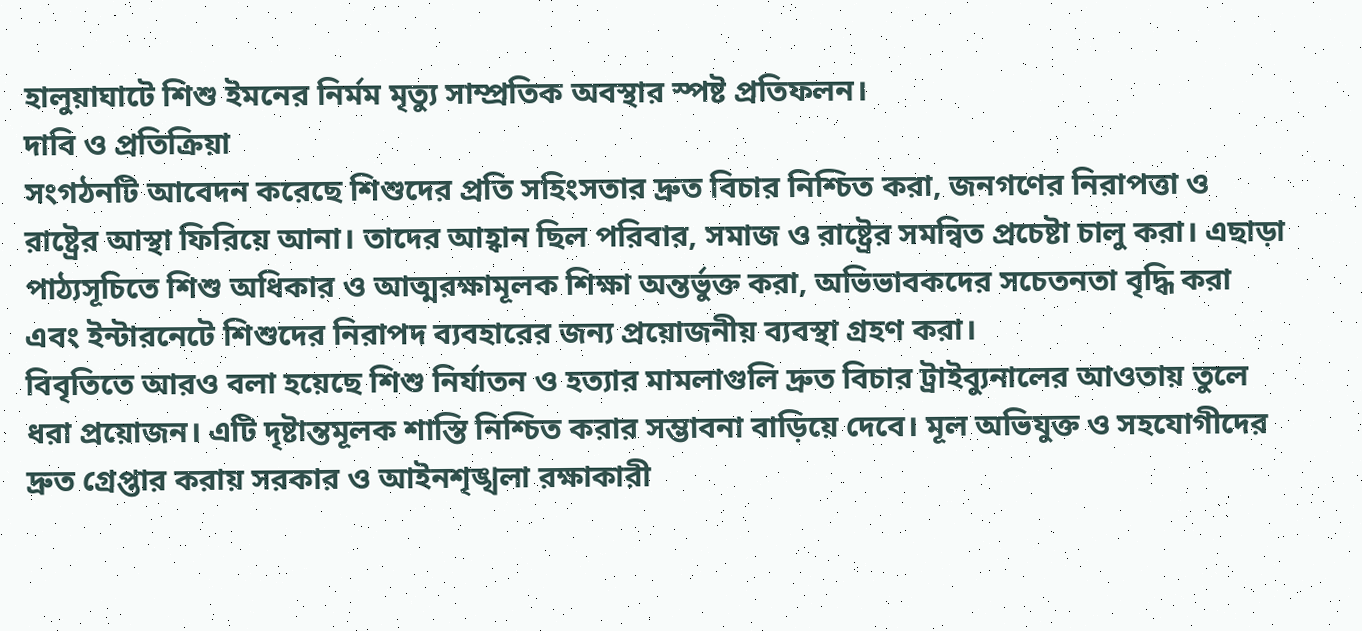হালুয়াঘাটে শিশু ইমনের নির্মম মৃত্যু সাম্প্রতিক অবস্থার স্পষ্ট প্রতিফলন।
দাবি ও প্রতিক্রিয়া
সংগঠনটি আবেদন করেছে শিশুদের প্রতি সহিংসতার দ্রুত বিচার নিশ্চিত করা, জনগণের নিরাপত্তা ও রাষ্ট্রের আস্থা ফিরিয়ে আনা। তাদের আহ্বান ছিল পরিবার, সমাজ ও রাষ্ট্রের সমন্বিত প্রচেষ্টা চালু করা। এছাড়া পাঠ্যসূচিতে শিশু অধিকার ও আত্মরক্ষামূলক শিক্ষা অন্তর্ভুক্ত করা, অভিভাবকদের সচেতনতা বৃদ্ধি করা এবং ইন্টারনেটে শিশুদের নিরাপদ ব্যবহারের জন্য প্রয়োজনীয় ব্যবস্থা গ্রহণ করা।
বিবৃতিতে আরও বলা হয়েছে শিশু নির্যাতন ও হত্যার মামলাগুলি দ্রুত বিচার ট্রাইব্যুনালের আওতায় তুলে ধরা প্রয়োজন। এটি দৃষ্টান্তমূলক শাস্তি নিশ্চিত করার সম্ভাবনা বাড়িয়ে দেবে। মূল অভিযুক্ত ও সহযোগীদের দ্রুত গ্রেপ্তার করায় সরকার ও আইনশৃঙ্খলা রক্ষাকারী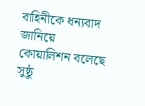বাহিনীকে ধন্যবাদ জানিয়ে কোয়ালিশন বলেছে সুষ্ঠু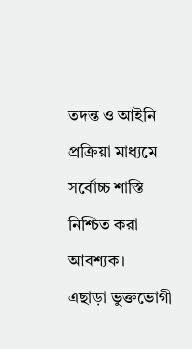তদন্ত ও আইনি প্রক্রিয়া মাধ্যমে সর্বোচ্চ শাস্তি নিশ্চিত করা আবশ্যক।
এছাড়া ভুক্তভোগী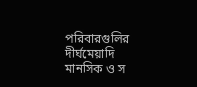পরিবারগুলির দীর্ঘমেয়াদি মানসিক ও স